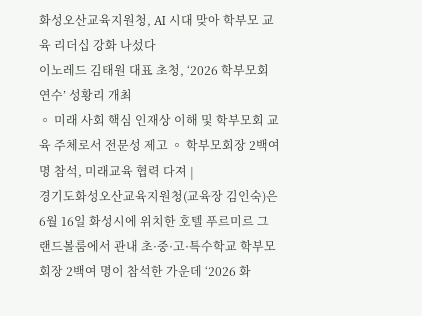화성오산교육지원청, AI 시대 맞아 학부모 교육 리더십 강화 나섰다
이노레드 김태원 대표 초청, ‘2026 학부모회 연수’ 성황리 개최
◦ 미래 사회 핵심 인재상 이해 및 학부모회 교육 주체로서 전문성 제고 ◦ 학부모회장 2백여명 참석, 미래교육 협력 다져 |
경기도화성오산교육지원청(교육장 김인숙)은 6월 16일 화성시에 위치한 호텔 푸르미르 그랜드볼룸에서 관내 초·중·고·특수학교 학부모회장 2백여 명이 참석한 가운데 ‘2026 화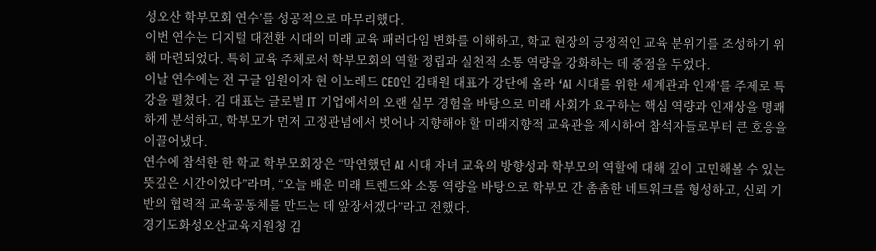성오산 학부모회 연수’를 성공적으로 마무리했다.
이번 연수는 디지털 대전환 시대의 미래 교육 패러다임 변화를 이해하고, 학교 현장의 긍정적인 교육 분위기를 조성하기 위해 마련되었다. 특히 교육 주체로서 학부모회의 역할 정립과 실천적 소통 역량을 강화하는 데 중점을 두었다.
이날 연수에는 전 구글 임원이자 현 이노레드 CEO인 김태원 대표가 강단에 올라 ‘AI 시대를 위한 세계관과 인재’를 주제로 특강을 펼쳤다. 김 대표는 글로벌 IT 기업에서의 오랜 실무 경험을 바탕으로 미래 사회가 요구하는 핵심 역량과 인재상을 명쾌하게 분석하고, 학부모가 먼저 고정관념에서 벗어나 지향해야 할 미래지향적 교육관을 제시하여 참석자들로부터 큰 호응을 이끌어냈다.
연수에 참석한 한 학교 학부모회장은 “막연했던 AI 시대 자녀 교육의 방향성과 학부모의 역할에 대해 깊이 고민해볼 수 있는 뜻깊은 시간이었다”라며, “오늘 배운 미래 트렌드와 소통 역량을 바탕으로 학부모 간 촘촘한 네트워크를 형성하고, 신뢰 기반의 협력적 교육공동체를 만드는 데 앞장서겠다”라고 전했다.
경기도화성오산교육지원청 김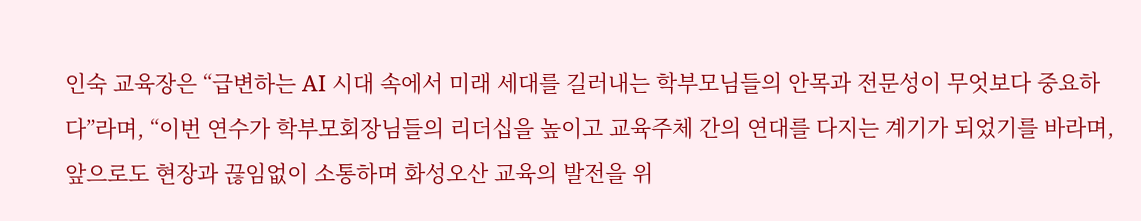인숙 교육장은 “급변하는 AI 시대 속에서 미래 세대를 길러내는 학부모님들의 안목과 전문성이 무엇보다 중요하다”라며, “이번 연수가 학부모회장님들의 리더십을 높이고 교육주체 간의 연대를 다지는 계기가 되었기를 바라며, 앞으로도 현장과 끊임없이 소통하며 화성오산 교육의 발전을 위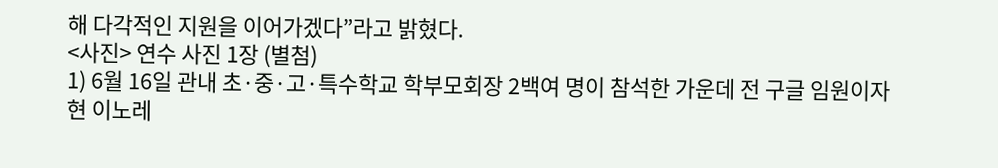해 다각적인 지원을 이어가겠다”라고 밝혔다.
<사진> 연수 사진 1장 (별첨)
1) 6월 16일 관내 초·중·고·특수학교 학부모회장 2백여 명이 참석한 가운데 전 구글 임원이자 현 이노레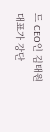드 CEO인 김태원 대표가 강단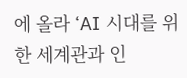에 올라 ‘AI 시대를 위한 세계관과 인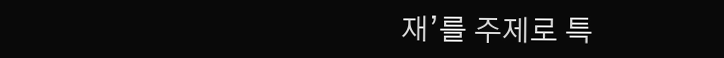재’를 주제로 특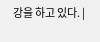강을 하고 있다. |